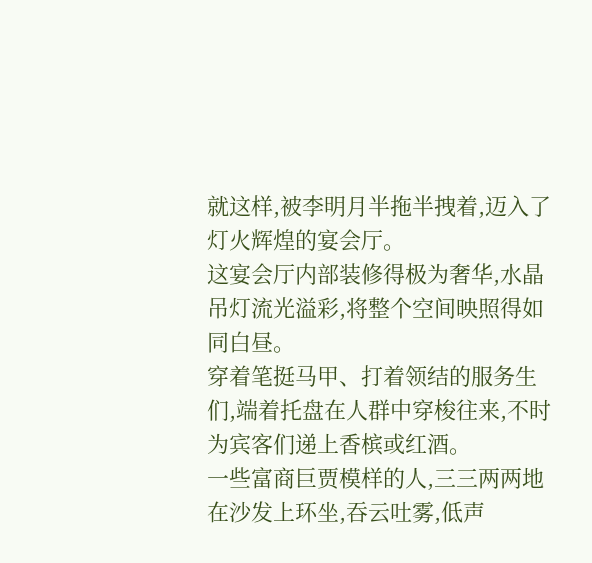就这样,被李明月半拖半拽着,迈入了灯火辉煌的宴会厅。
这宴会厅内部装修得极为奢华,水晶吊灯流光溢彩,将整个空间映照得如同白昼。
穿着笔挺马甲、打着领结的服务生们,端着托盘在人群中穿梭往来,不时为宾客们递上香槟或红酒。
一些富商巨贾模样的人,三三两两地在沙发上环坐,吞云吐雾,低声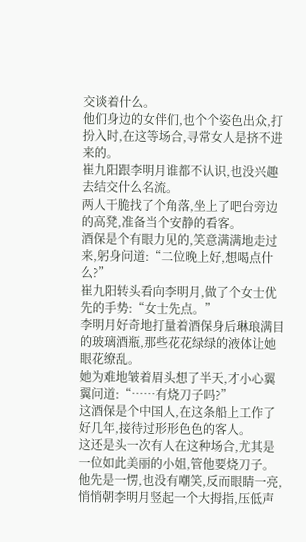交谈着什么。
他们身边的女伴们,也个个姿色出众,打扮入时,在这等场合,寻常女人是挤不进来的。
崔九阳跟李明月谁都不认识,也没兴趣去结交什么名流。
两人干脆找了个角落,坐上了吧台旁边的高凳,准备当个安静的看客。
酒保是个有眼力见的,笑意满满地走过来,躬身问道:“二位晚上好,想喝点什么?”
崔九阳转头看向李明月,做了个女士优先的手势:“女士先点。”
李明月好奇地打量着酒保身后琳琅满目的玻璃酒瓶,那些花花绿绿的液体让她眼花缭乱。
她为难地皱着眉头想了半天,才小心翼翼问道:“……有烧刀子吗?”
这酒保是个中国人,在这条船上工作了好几年,接待过形形色色的客人。
这还是头一次有人在这种场合,尤其是一位如此美丽的小姐,管他要烧刀子。
他先是一愣,也没有嘲笑,反而眼睛一亮,悄悄朝李明月竖起一个大拇指,压低声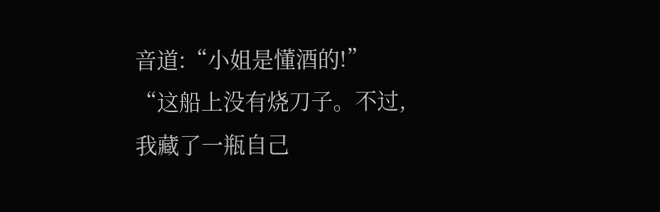音道:“小姐是懂酒的!”
“这船上没有烧刀子。不过,我藏了一瓶自己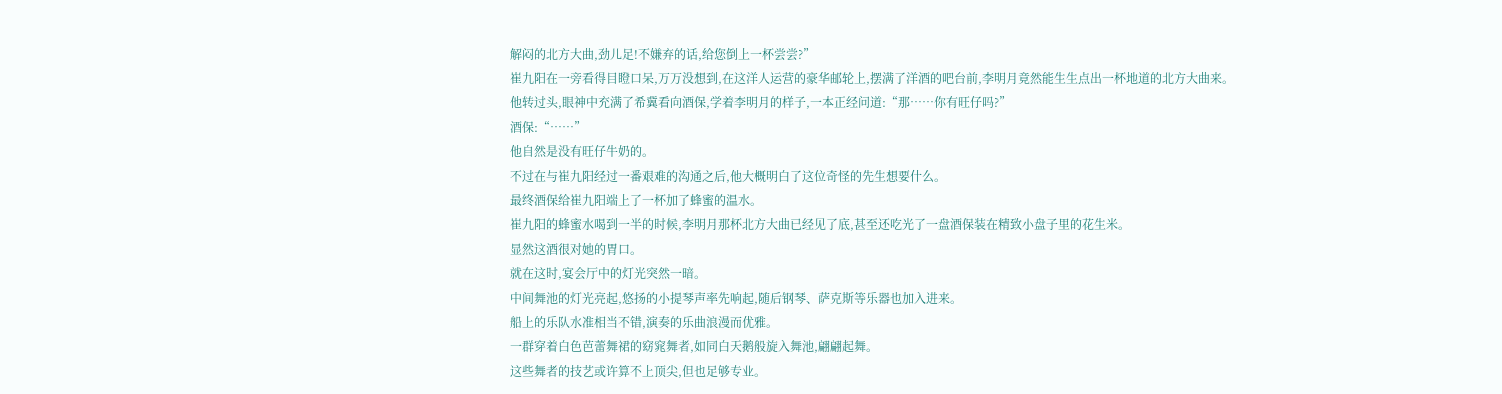解闷的北方大曲,劲儿足!不嫌弃的话,给您倒上一杯尝尝?”
崔九阳在一旁看得目瞪口呆,万万没想到,在这洋人运营的豪华邮轮上,摆满了洋酒的吧台前,李明月竟然能生生点出一杯地道的北方大曲来。
他转过头,眼神中充满了希冀看向酒保,学着李明月的样子,一本正经问道:“那……你有旺仔吗?”
酒保:“……”
他自然是没有旺仔牛奶的。
不过在与崔九阳经过一番艰难的沟通之后,他大概明白了这位奇怪的先生想要什么。
最终酒保给崔九阳端上了一杯加了蜂蜜的温水。
崔九阳的蜂蜜水喝到一半的时候,李明月那杯北方大曲已经见了底,甚至还吃光了一盘酒保装在精致小盘子里的花生米。
显然这酒很对她的胃口。
就在这时,宴会厅中的灯光突然一暗。
中间舞池的灯光亮起,悠扬的小提琴声率先响起,随后钢琴、萨克斯等乐器也加入进来。
船上的乐队水准相当不错,演奏的乐曲浪漫而优雅。
一群穿着白色芭蕾舞裙的窈窕舞者,如同白天鹅般旋入舞池,翩翩起舞。
这些舞者的技艺或许算不上顶尖,但也足够专业。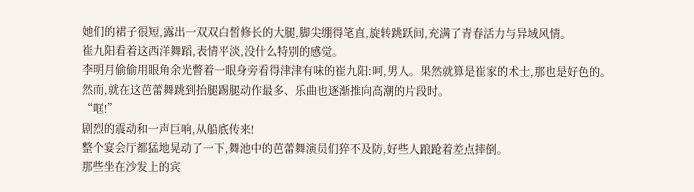她们的裙子很短,露出一双双白皙修长的大腿,脚尖绷得笔直,旋转跳跃间,充满了青春活力与异域风情。
崔九阳看着这西洋舞蹈,表情平淡,没什么特别的感觉。
李明月偷偷用眼角余光瞥着一眼身旁看得津津有味的崔九阳:呵,男人。果然就算是崔家的术士,那也是好色的。
然而,就在这芭蕾舞跳到抬腿踢腿动作最多、乐曲也逐渐推向高潮的片段时。
“哐!”
剧烈的震动和一声巨响,从船底传来!
整个宴会厅都猛地晃动了一下,舞池中的芭蕾舞演员们猝不及防,好些人踉跄着差点摔倒。
那些坐在沙发上的宾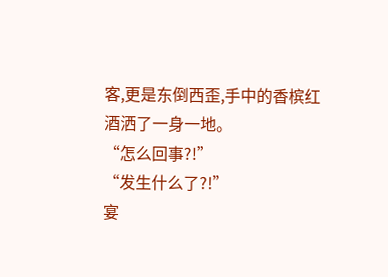客,更是东倒西歪,手中的香槟红酒洒了一身一地。
“怎么回事?!”
“发生什么了?!”
宴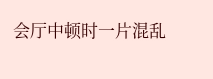会厅中顿时一片混乱